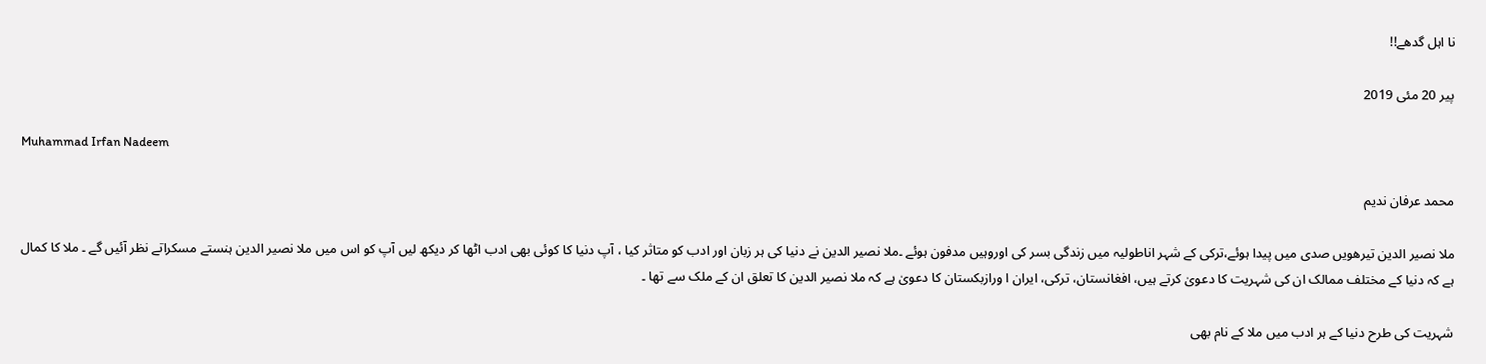نا اہل گدھے!!

پیر 20 مئی 2019

Muhammad Irfan Nadeem

محمد عرفان ندیم

ملا نصیر الدین تیرھویں صدی میں پیدا ہوئے،ترکی کے شہر اناطولیہ میں زندگی بسر کی اوروہیں مدفون ہوئے ۔ملا نصیر الدین نے دنیا کی ہر زبان اور ادب کو متاثر کیا ، آپ دنیا کا کوئی بھی ادب اٹھا کر دیکھ لیں آپ کو اس میں ملا نصیر الدین ہنستے مسکراتے نظر آئیں گے ۔ ملا کا کمال ہے کہ دنیا کے مختلف ممالک ان کی شہریت کا دعویٰ کرتے ہیں، افغانستان، ترکی، ایران ا ورازبکستان کا دعویٰ ہے کہ ملا نصیر الدین کا تعلق ان کے ملک سے تھا ۔

شہریت کی طرح دنیا کے ہر ادب میں ملا کے نام بھی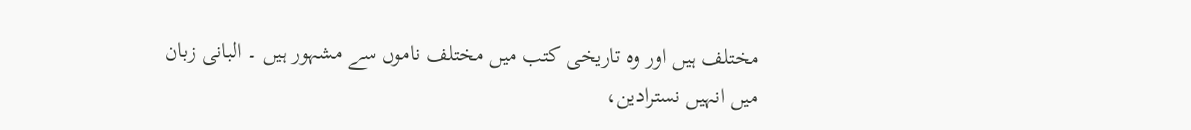مختلف ہیں اور وہ تاریخی کتب میں مختلف ناموں سے مشہور ہیں ۔ البانی زبان میں انہیں نسترادین،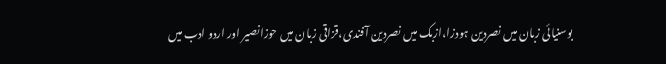بوسنیائی زبان میں نصردین ہودزا،ازبک میں نصردین آفندی،قزاقی زبان میں حوزانصیر اور اردو ادب میں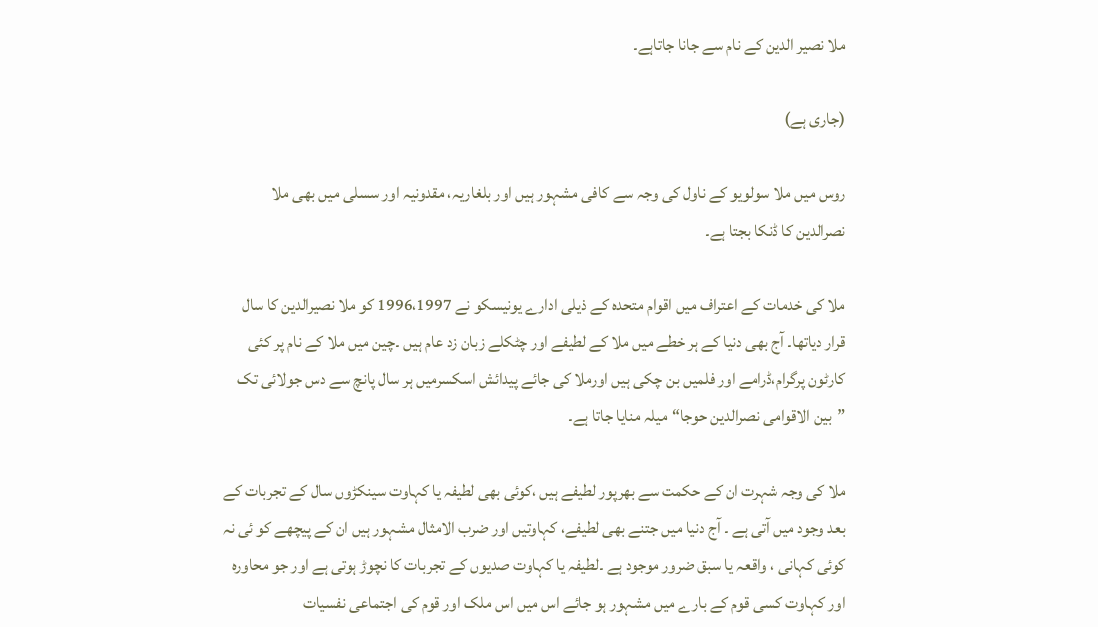ملا نصیر الدین کے نام سے جانا جاتاہے۔

(جاری ہے)

روس میں ملا سولویو کے ناول کی وجہ سے کافی مشہور ہیں اور بلغاریہ، مقدونیہ اور سسلی میں بھی ملا نصرالدین کا ڈنکا بجتا ہے۔

ملا کی خدمات کے اعتراف میں اقوام متحدہ کے ذیلی ادارے یونیسکو نے 1996،1997 کو ملا نصیرالدین کا سال قرار دیاتھا۔ آج بھی دنیا کے ہر خطے میں ملا کے لطیفے اور چٹکلے زبان زد عام ہیں ۔چین میں ملا کے نام پر کئی کارٹون پرگرام،ڈرامے اور فلمیں بن چکی ہیں اورملا کی جائے پیدائش اسکسرمیں ہر سال پانچ سے دس جولائی تک ”بین الاقوامی نصرالدین حوجا“میلہ منایا جاتا ہے۔

ملا کی وجہ شہرت ان کے حکمت سے بھرپور لطیفے ہیں ،کوئی بھی لطیفہ یا کہاوت سینکڑوں سال کے تجربات کے بعد وجود میں آتی ہے ۔ آج دنیا میں جتنے بھی لطیفے، کہاوتیں اور ضرب الامثال مشہور ہیں ان کے پیچھے کو ئی نہ کوئی کہانی ، واقعہ یا سبق ضرور موجود ہے ۔لطیفہ یا کہاوت صدیوں کے تجربات کا نچوڑ ہوتی ہے اور جو محاورہ اور کہاوت کسی قوم کے بارے میں مشہور ہو جائے اس میں اس ملک اور قوم کی اجتماعی نفسیات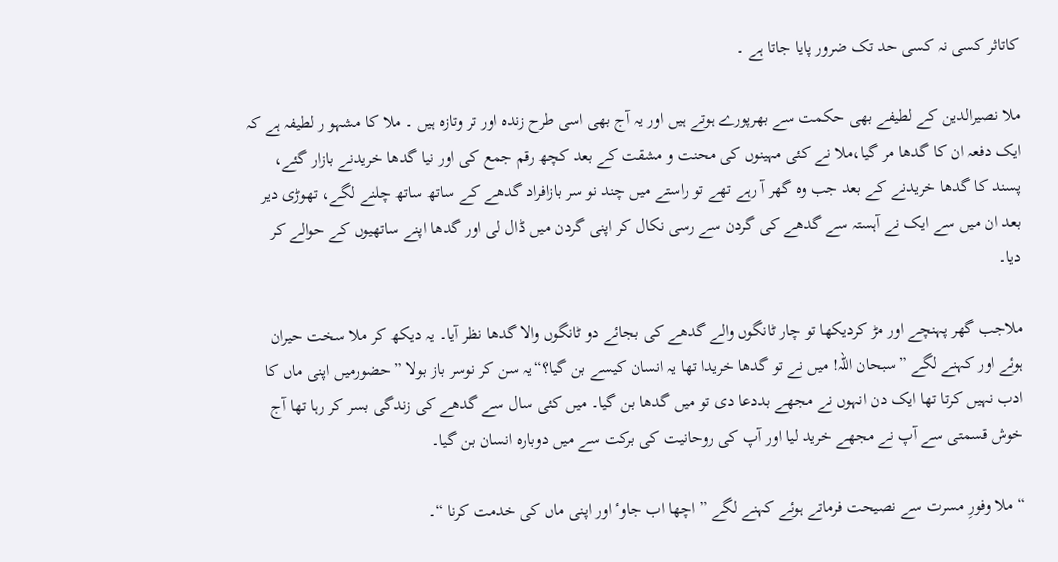کاتاثر کسی نہ کسی حد تک ضرور پایا جاتا ہے ۔

ملا نصیرالدین کے لطیفے بھی حکمت سے بھرپورے ہوتے ہیں اور یہ آج بھی اسی طرح زندہ اور تر وتازہ ہیں ۔ ملا کا مشہو ر لطیفہ ہے کہ ایک دفعہ ان کا گدھا مر گیا،ملا نے کئی مہینوں کی محنت و مشقت کے بعد کچھ رقم جمع کی اور نیا گدھا خریدنے بازار گئے، پسند کا گدھا خریدنے کے بعد جب وہ گھر آ رہے تھے تو راستے میں چند نو سر بازافراد گدھے کے ساتھ ساتھ چلنے لگے، تھوڑی دیر بعد ان میں سے ایک نے آہستہ سے گدھے کی گردن سے رسی نکال کر اپنی گردن میں ڈال لی اور گدھا اپنے ساتھیوں کے حوالے کر دیا۔

ملاجب گھر پہنچے اور مڑ کردیکھا تو چار ٹانگوں والے گدھے کی بجائے دو ٹانگوں والا گدھا نظر آیا۔ یہ دیکھ کر ملا سخت حیران ہوئے اور کہنے لگے ”سبحان اللہ! میں نے تو گدھا خریدا تھا یہ انسان کیسے بن گیا؟“یہ سن کر نوسر باز بولا ”حضورمیں اپنی ماں کا ادب نہیں کرتا تھا ایک دن انہوں نے مجھے بددعا دی تو میں گدھا بن گیا۔ میں کئی سال سے گدھے کی زندگی بسر کر رہا تھا آج خوش قسمتی سے آپ نے مجھے خرید لیا اور آپ کی روحانیت کی برکت سے میں دوبارہ انسان بن گیا۔

“ ملا وفورِ مسرت سے نصیحت فرماتے ہوئے کہنے لگے ” اچھا اب جاوٴ اور اپنی ماں کی خدمت کرنا “۔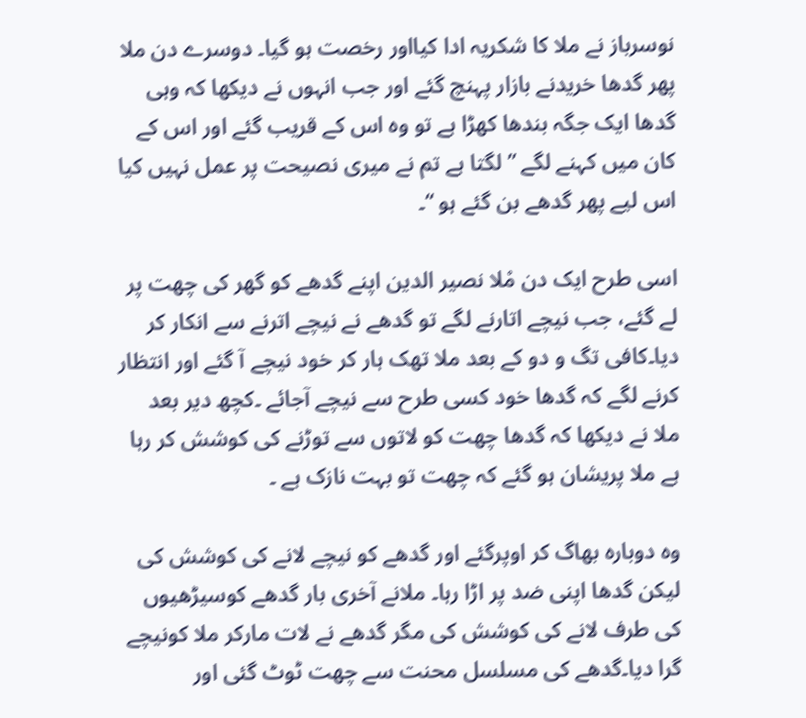نوسرباز نے ملا کا شکریہ ادا کیااور رخصت ہو گیا۔ دوسرے دن ملا پھر گدھا خریدنے بازار پہنچ گئے اور جب انہوں نے دیکھا کہ وہی گدھا ایک جگہ بندھا کھڑا ہے تو وہ اس کے قریب گئے اور اس کے کان میں کہنے لگے ” لگتا ہے تم نے میری نصیحت پر عمل نہیں کیا اس لیے پھر گدھے بن گئے ہو “۔

اسی طرح ایک دن مْلا نصیر الدین اپنے گدھے کو گھر کی چھت پر لے گئے، جب نیچے اتارنے لگے تو گدھے نے نیچے اترنے سے انکار کر دیا۔کافی تگ و دو کے بعد ملا تھک ہار کر خود نیچے آ گئے اور انتظار کرنے لگے کہ گدھا خود کسی طرح سے نیچے آجائے ۔کچھ دیر بعد ملا نے دیکھا کہ گدھا چھت کو لاتوں سے توڑنے کی کوشش کر رہا ہے ملا پریشان ہو گئے کہ چھت تو بہت نازک ہے ۔

وہ دوبارہ بھاگ کر اوپرگئے اور گدھے کو نیچے لانے کی کوشش کی لیکن گدھا اپنی ضد پر اڑا رہا۔ ملانے آخری بار گدھے کوسیڑھیوں کی طرف لانے کی کوشش کی مگر گدھے نے لات مارکر ملا کونیچے گرا دیا۔گدھے کی مسلسل محنت سے چھت ٹوٹ گئی اور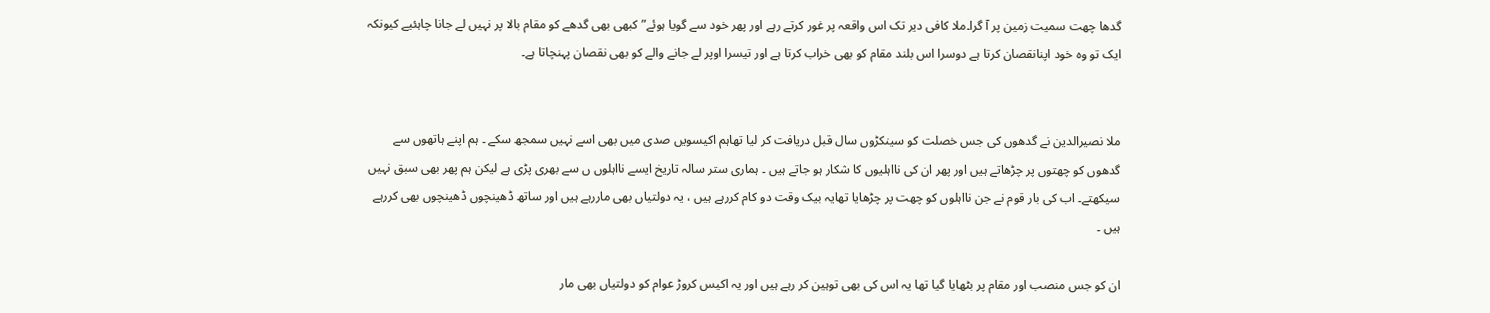گدھا چھت سمیت زمین پر آ گرا۔ملا کافی دیر تک اس واقعہ پر غور کرتے رہے اور پھر خود سے گویا ہوئے” کبھی بھی گدھے کو مقام بالا پر نہیں لے جانا چاہئیے کیونکہ ایک تو وہ خود اپنانقصان کرتا ہے دوسرا اس بلند مقام کو بھی خراب کرتا ہے اور تیسرا اوپر لے جانے والے کو بھی نقصان پہنچاتا ہے۔


ملا نصیرالدین نے گدھوں کی جس خصلت کو سینکڑوں سال قبل دریافت کر لیا تھاہم اکیسویں صدی میں بھی اسے نہیں سمجھ سکے ۔ ہم اپنے ہاتھوں سے گدھوں کو چھتوں پر چڑھاتے ہیں اور پھر ان کی نااہلیوں کا شکار ہو جاتے ہیں ۔ ہماری ستر سالہ تاریخ ایسے نااہلوں ں سے بھری پڑی ہے لیکن ہم پھر بھی سبق نہیں سیکھتے۔ اب کی بار قوم نے جن نااہلوں کو چھت پر چڑھایا تھایہ بیک وقت دو کام کررہے ہیں ، یہ دولتیاں بھی ماررہے ہیں اور ساتھ ڈھینچوں ڈھینچوں بھی کررہے ہیں ۔

ان کو جس منصب اور مقام پر بٹھایا گیا تھا یہ اس کی بھی توہین کر رہے ہیں اور یہ اکیس کروڑ عوام کو دولتیاں بھی مار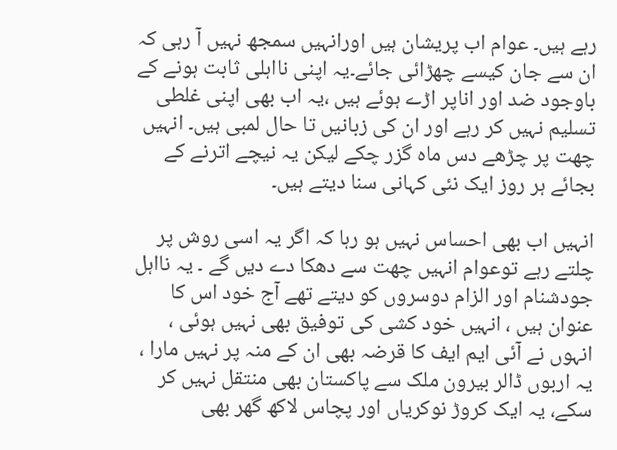رہے ہیں۔ عوام اب پریشان ہیں اورانہیں سمجھ نہیں آ رہی کہ ان سے جان کیسے چھڑائی جائے۔یہ اپنی نااہلی ثابت ہونے کے باوجود ضد اور اناپر اڑے ہوئے ہیں ،یہ اب بھی اپنی غلطی تسلیم نہیں کر رہے اور ان کی زبانیں تا حال لمبی ہیں۔ انہیں چھت پر چڑھے دس ماہ گزر چکے لیکن یہ نیچے اترنے کے بجائے ہر روز ایک نئی کہانی سنا دیتے ہیں۔

انہیں اب بھی احساس نہیں ہو رہا کہ اگر یہ اسی روش پر چلتے رہے توعوام انہیں چھت سے دھکا دے دیں گے ۔ یہ نااہل جودشنام اور الزام دوسروں کو دیتے تھے آج خود اس کا عنوان ہیں ، انہیں خود کشی کی توفیق بھی نہیں ہوئی ، انہوں نے آئی ایم ایف کا قرضہ بھی ان کے منہ پر نہیں مارا ، یہ اربوں ڈالر بیرون ملک سے پاکستان بھی منتقل نہیں کر سکے، یہ ایک کروڑ نوکریاں اور پچاس لاکھ گھر بھی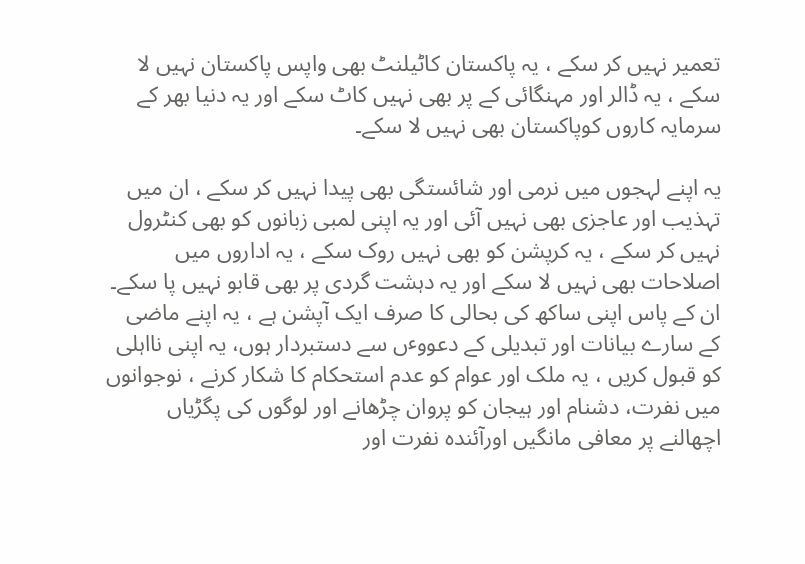تعمیر نہیں کر سکے ، یہ پاکستان کاٹیلنٹ بھی واپس پاکستان نہیں لا سکے ، یہ ڈالر اور مہنگائی کے پر بھی نہیں کاٹ سکے اور یہ دنیا بھر کے سرمایہ کاروں کوپاکستان بھی نہیں لا سکے۔

یہ اپنے لہجوں میں نرمی اور شائستگی بھی پیدا نہیں کر سکے ، ان میں تہذیب اور عاجزی بھی نہیں آئی اور یہ اپنی لمبی زبانوں کو بھی کنٹرول نہیں کر سکے ، یہ کرپشن کو بھی نہیں روک سکے ، یہ اداروں میں اصلاحات بھی نہیں لا سکے اور یہ دہشت گردی پر بھی قابو نہیں پا سکے۔ ان کے پاس اپنی ساکھ کی بحالی کا صرف ایک آپشن ہے ، یہ اپنے ماضی کے سارے بیانات اور تبدیلی کے دعووٴں سے دستبردار ہوں، یہ اپنی نااہلی کو قبول کریں ، یہ ملک اور عوام کو عدم استحکام کا شکار کرنے ، نوجوانوں میں نفرت، دشنام اور ہیجان کو پروان چڑھانے اور لوگوں کی پگڑیاں اچھالنے پر معافی مانگیں اورآئندہ نفرت اور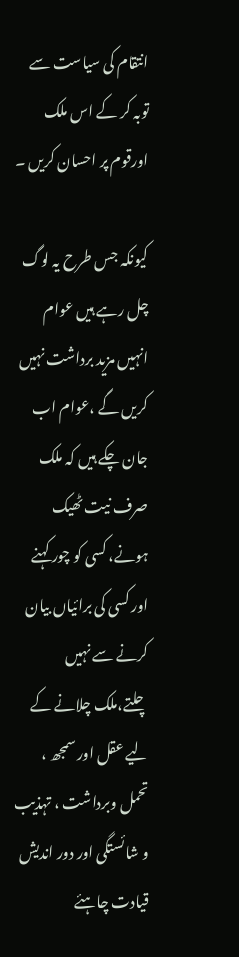انتقام کی سیاست سے توبہ کر کے اس ملک اورقوم پر احسان کریں ۔

کیونکہ جس طرح یہ لوگ چل رہے ہیں عوام انہیں مزید برداشت نہیں کریں گے ،عوام اب جان چکے ہیں کہ ملک صرف نیت ٹھیک ہونے، کسی کو چور کہنے اور کسی کی برائیاں بیان کرنے سے نہیں چلتے،ملک چلانے کے لیے عقل اور سمجھ ، تحمل وبرداشت ، تہذیب و شائستگی اور دور اندیش قیادت چاہئے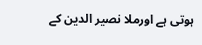ہوتی ہے اورملا نصیر الدین کے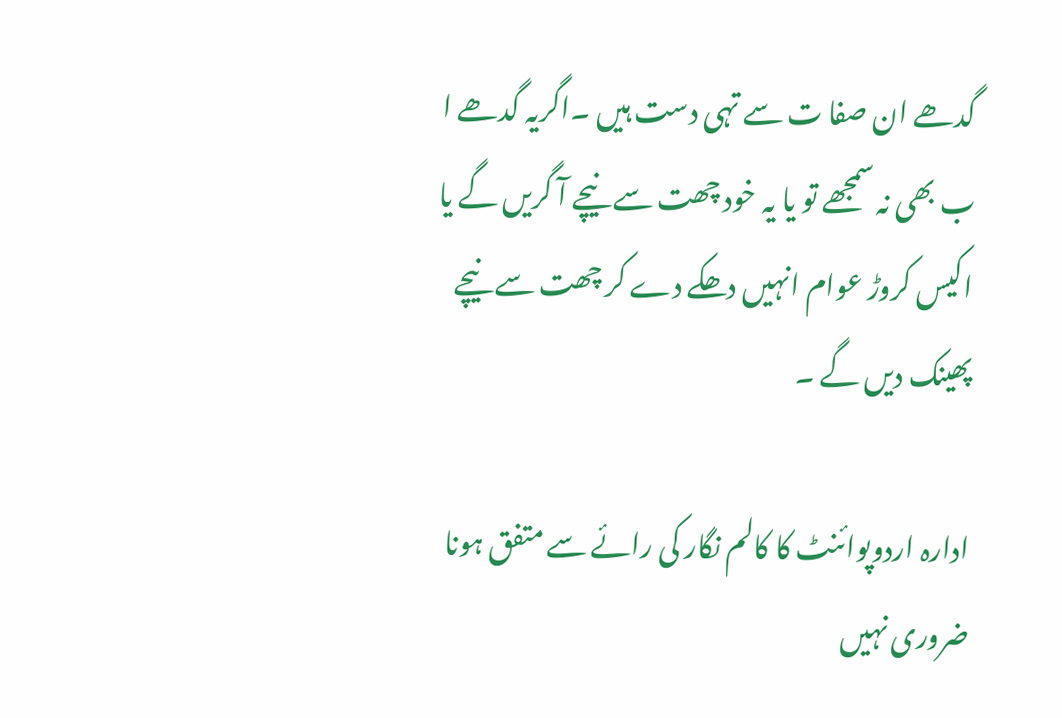گدھے ان صفا ت سے تہی دست ہیں ۔اگریہ گدھے ا ب بھی نہ سمجھے تو یا یہ خود چھت سے نیچے آ گریں گے یا اکیس کروڑ عوام انہیں دھکے دے کر چھت سے نیچے پھینک دیں گے ۔

ادارہ اردوپوائنٹ کا کالم نگار کی رائے سے متفق ہونا ضروری نہیں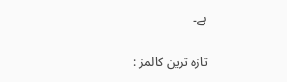ہے۔

تازہ ترین کالمز :